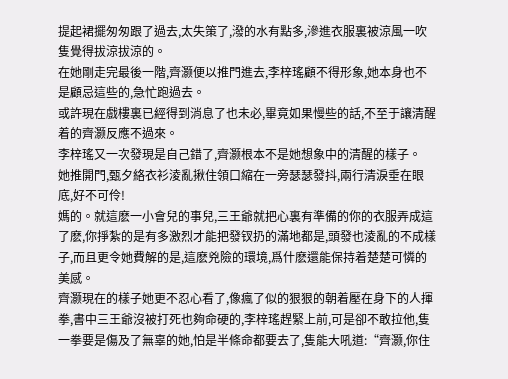提起裙擺匆匆跟了過去,太失策了,潑的水有點多,滲進衣服裏被涼風一吹隻覺得拔涼拔涼的。
在她剛走完最後一階,齊灏便以推門進去,李梓瑤顧不得形象,她本身也不是顧忌這些的,急忙跑過去。
或許現在戲樓裏已經得到消息了也未必,畢竟如果慢些的話,不至于讓清醒着的齊灏反應不過來。
李梓瑤又一次發現是自己錯了,齊灏根本不是她想象中的清醒的樣子。
她推開門,甄夕絡衣衫淩亂揪住領口縮在一旁瑟瑟發抖,兩行清淚垂在眼底,好不可伶!
媽的。就這麽一小會兒的事兒,三王爺就把心裏有準備的你的衣服弄成這了麽,你掙紮的是有多激烈才能把發钗扔的滿地都是,頭發也淩亂的不成樣子,而且更令她費解的是,這麽兇險的環境,爲什麽還能保持着楚楚可憐的美感。
齊灏現在的樣子她更不忍心看了,像瘋了似的狠狠的朝着壓在身下的人揮拳,書中三王爺沒被打死也夠命硬的,李梓瑤趕緊上前,可是卻不敢拉他,隻一拳要是傷及了無辜的她,怕是半條命都要去了,隻能大吼道:“齊灏,你住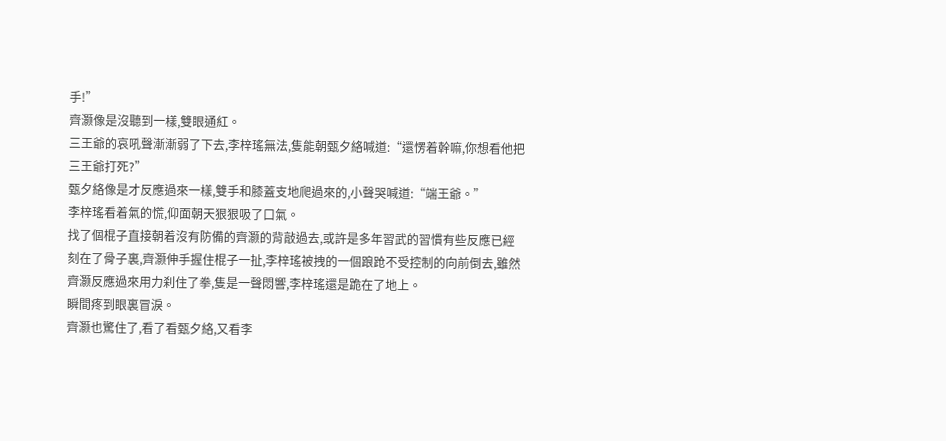手!”
齊灏像是沒聽到一樣,雙眼通紅。
三王爺的哀吼聲漸漸弱了下去,李梓瑤無法,隻能朝甄夕絡喊道:“還愣着幹嘛,你想看他把三王爺打死?”
甄夕絡像是才反應過來一樣,雙手和膝蓋支地爬過來的,小聲哭喊道:“端王爺。”
李梓瑤看着氣的慌,仰面朝天狠狠吸了口氣。
找了個棍子直接朝着沒有防備的齊灏的背敲過去,或許是多年習武的習慣有些反應已經刻在了骨子裏,齊灏伸手握住棍子一扯,李梓瑤被拽的一個踉跄不受控制的向前倒去,雖然齊灏反應過來用力刹住了拳,隻是一聲悶響,李梓瑤還是跪在了地上。
瞬間疼到眼裏冒淚。
齊灏也驚住了,看了看甄夕絡,又看李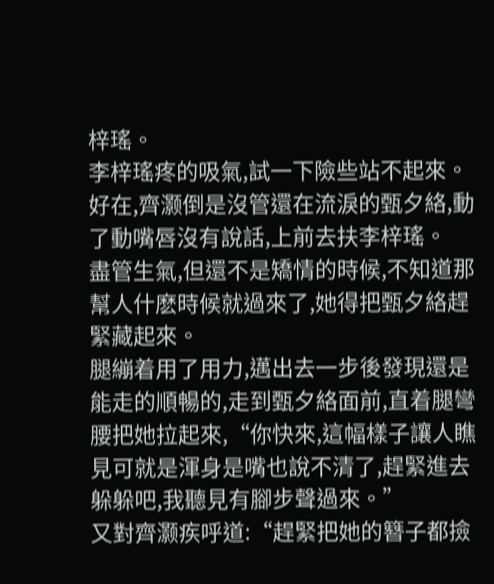梓瑤。
李梓瑤疼的吸氣,試一下險些站不起來。
好在,齊灏倒是沒管還在流淚的甄夕絡,動了動嘴唇沒有說話,上前去扶李梓瑤。
盡管生氣,但還不是矯情的時候,不知道那幫人什麽時候就過來了,她得把甄夕絡趕緊藏起來。
腿繃着用了用力,邁出去一步後發現還是能走的順暢的,走到甄夕絡面前,直着腿彎腰把她拉起來,“你快來,這幅樣子讓人瞧見可就是渾身是嘴也說不清了,趕緊進去躲躲吧,我聽見有腳步聲過來。”
又對齊灏疾呼道:“趕緊把她的簪子都撿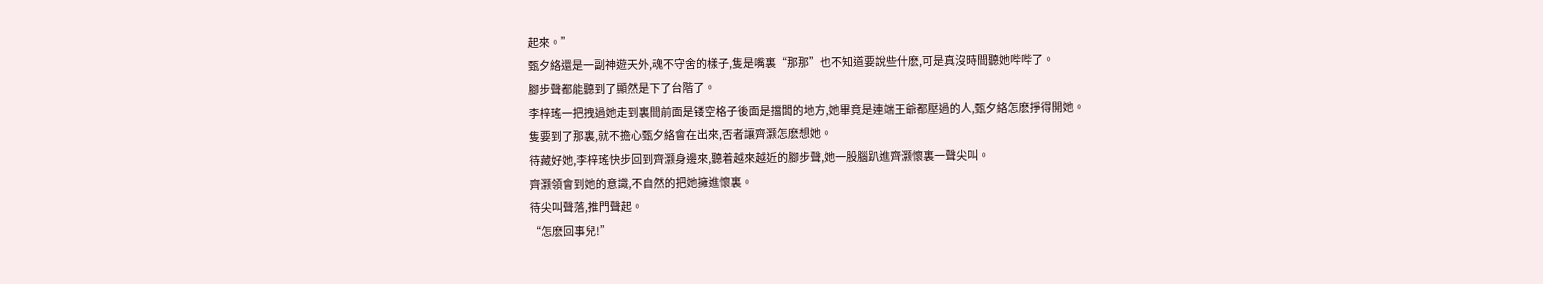起來。”
甄夕絡還是一副神遊天外,魂不守舍的樣子,隻是嘴裏“那那”也不知道要說些什麽,可是真沒時間聽她哔哔了。
腳步聲都能聽到了顯然是下了台階了。
李梓瑤一把拽過她走到裏間前面是镂空格子後面是擋闆的地方,她畢竟是連端王爺都壓過的人,甄夕絡怎麽掙得開她。
隻要到了那裏,就不擔心甄夕絡會在出來,否者讓齊灏怎麽想她。
待藏好她,李梓瑤快步回到齊灏身邊來,聽着越來越近的腳步聲,她一股腦趴進齊灏懷裏一聲尖叫。
齊灏領會到她的意識,不自然的把她擁進懷裏。
待尖叫聲落,推門聲起。
“怎麽回事兒!”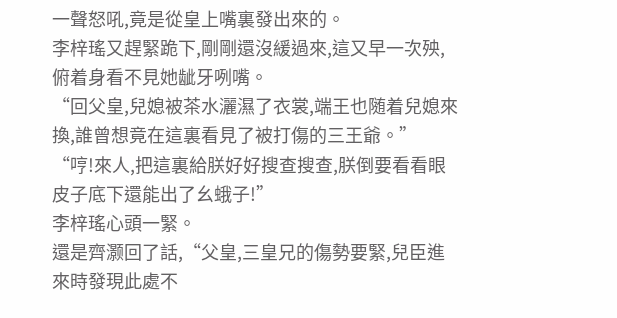一聲怒吼,竟是從皇上嘴裏發出來的。
李梓瑤又趕緊跪下,剛剛還沒緩過來,這又早一次殃,俯着身看不見她龇牙咧嘴。
“回父皇,兒媳被茶水灑濕了衣裳,端王也随着兒媳來換,誰曾想竟在這裏看見了被打傷的三王爺。”
“哼!來人,把這裏給朕好好搜查搜查,朕倒要看看眼皮子底下還能出了幺蛾子!”
李梓瑤心頭一緊。
還是齊灏回了話,“父皇,三皇兄的傷勢要緊,兒臣進來時發現此處不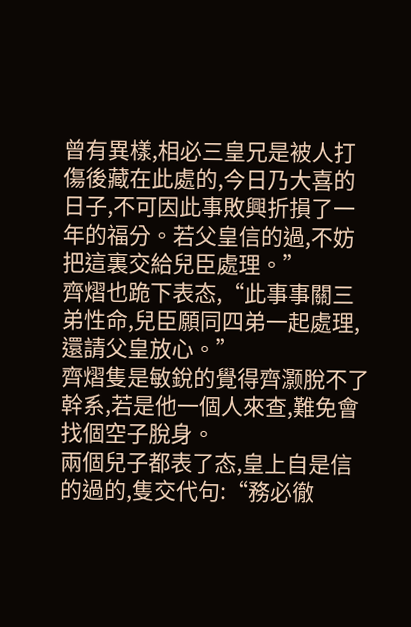曾有異樣,相必三皇兄是被人打傷後藏在此處的,今日乃大喜的日子,不可因此事敗興折損了一年的福分。若父皇信的過,不妨把這裏交給兒臣處理。”
齊熠也跪下表态,“此事事關三弟性命,兒臣願同四弟一起處理,還請父皇放心。”
齊熠隻是敏銳的覺得齊灏脫不了幹系,若是他一個人來查,難免會找個空子脫身。
兩個兒子都表了态,皇上自是信的過的,隻交代句:“務必徹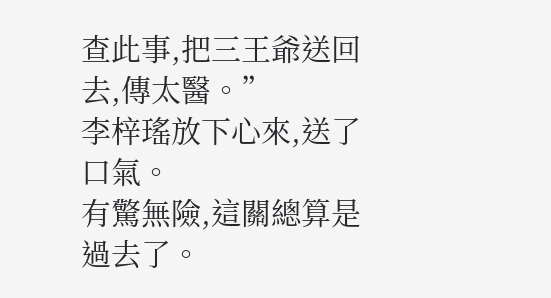查此事,把三王爺送回去,傳太醫。”
李梓瑤放下心來,送了口氣。
有驚無險,這關總算是過去了。